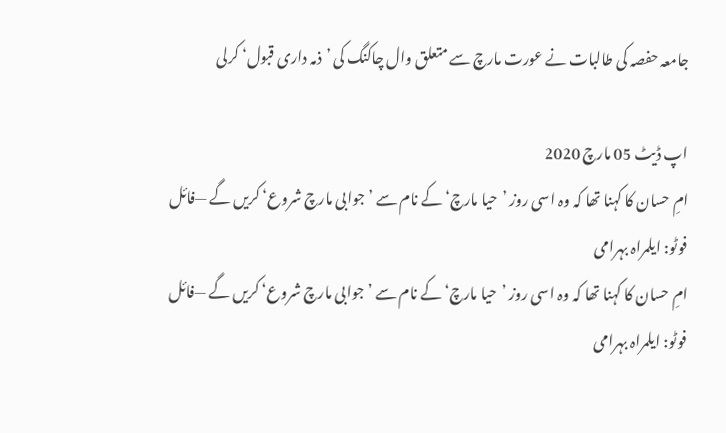جامعہ حفصہ کی طالبات نے عورت مارچ سے متعلق وال چاکنگ کی ’ذمہ داری قبول‘ کرلی

اپ ڈیٹ 05 مارچ 2020
امِ حسان کا کہنا تھا کہ وہ اسی روز ’حیا مارچ‘ کے نام سے ’جوابی مارچ شروع‘ کریں گے —فائل فوٹو: ایلمراہ بہرامی
امِ حسان کا کہنا تھا کہ وہ اسی روز ’حیا مارچ‘ کے نام سے ’جوابی مارچ شروع‘ کریں گے —فائل فوٹو: ایلمراہ بہرامی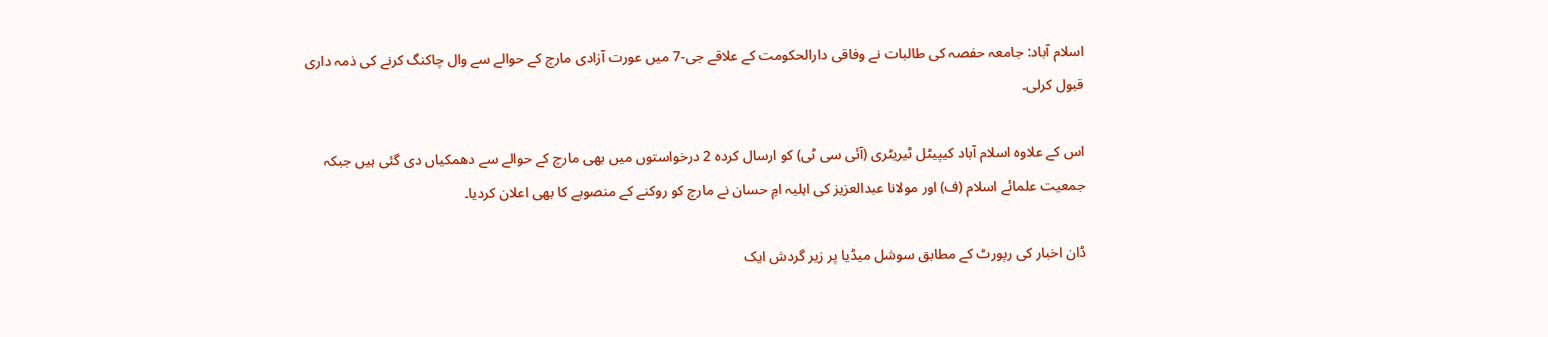اسلام آباد: جامعہ حفصہ کی طالبات نے وفاقی دارالحکومت کے علاقے جی-7 میں عورت آزادی مارچ کے حوالے سے وال چاکنگ کرنے کی ذمہ داری قبول کرلی۔

اس کے علاوہ اسلام آباد کیپیٹل ٹیریٹری (آئی سی ٹی) کو ارسال کردہ 2 درخواستوں میں بھی مارچ کے حوالے سے دھمکیاں دی گئی ہیں جبکہ جمعیت علمائے اسلام (ف) اور مولانا عبدالعزیز کی اہلیہ امِ حسان نے مارچ کو روکنے کے منصوبے کا بھی اعلان کردیا۔

ڈان اخبار کی رپورٹ کے مطابق سوشل میڈیا پر زیر گردش ایک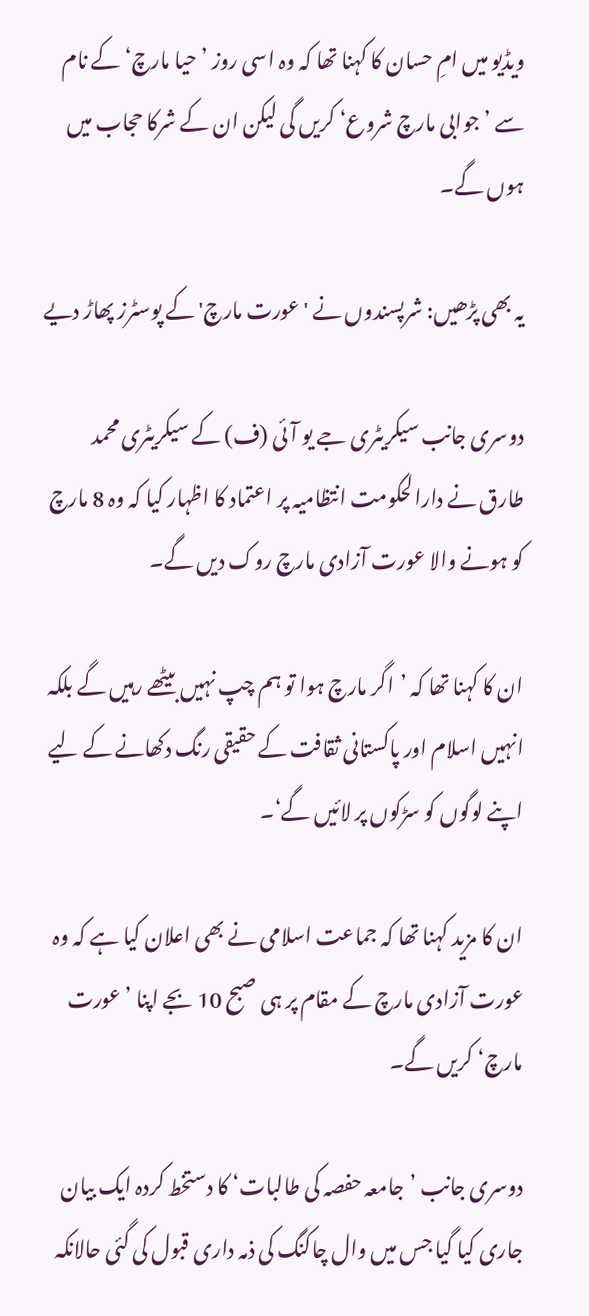ویڈیو میں امِ حسان کا کہنا تھا کہ وہ اسی روز ’حیا مارچ‘ کے نام سے ’جوابی مارچ شروع‘ کریں گی لیکن ان کے شرکا حجاب میں ہوں گے۔

یہ بھی پڑھیں: شرپسندوں نے 'عورت مارچ' کے پوسٹرز پھاڑ دیے

دوسری جانب سیکریٹری جے یو آئی (ف) کے سیکریٹری محمد طارق نے دارالحکومت انتظامیہ پر اعتماد کا اظہار کیا کہ وہ 8 مارچ کو ہونے والا عورت آزادی مارچ روک دیں گے۔

ان کا کہنا تھا کہ ’اگر مارچ ہوا تو ہم چپ نہیں بیٹھے رہیں گے بلکہ انہیں اسلام اور پاکستانی ثقافت کے حقیقی رنگ دکھانے کے لیے اپنے لوگوں کو سڑکوں پر لائیں گے‘۔

ان کا مزید کہنا تھا کہ جماعت اسلامی نے بھی اعلان کیا ہے کہ وہ عورت آزادی مارچ کے مقام پر ہی صبح 10 بجے اپنا ’عورت مارچ‘ کریں گے۔

دوسری جانب ’جامعہ حفصہ کی طالبات‘ کا دستخط کردہ ایک بیان جاری کیا گیا جس میں وال چاکنگ کی ذمہ داری قبول کی گئی حالانکہ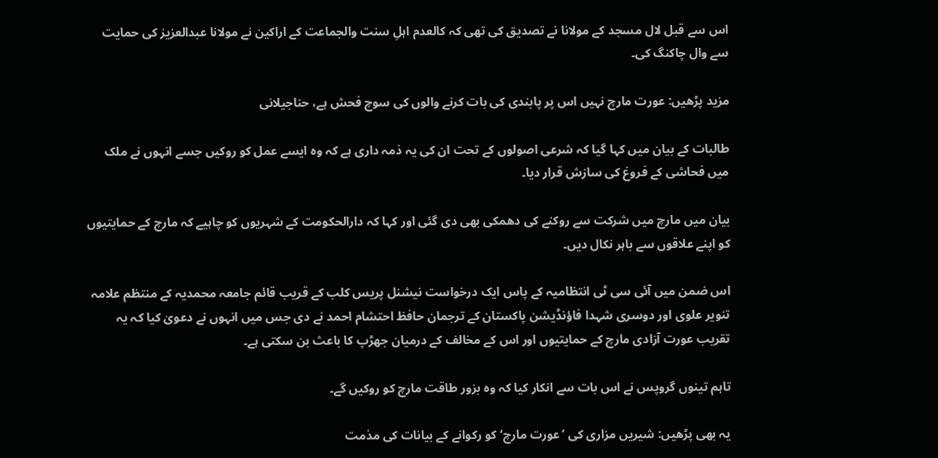اس سے قبل لال مسجد کے مولانا نے تصدیق کی تھی کہ کالعدم اہلِ سنت والجماعت کے اراکین نے مولانا عبدالعزیز کی حمایت سے وال چاکنگ کی۔

مزید پڑھیں: عورت مارچ نہیں اس پر پابندی کی بات کرنے والوں کی سوچ فحش ہے، حناجیلانی

طالبات کے بیان میں کہا گیا کہ شرعی اصولوں کے تحت ان کی یہ ذمہ داری ہے کہ وہ ایسے عمل کو روکیں جسے انہوں نے ملک میں فحاشی کے فروغ کی سازش قرار دیا۔

بیان میں مارچ میں شرکت سے روکنے کی دھمکی بھی دی گئی اور کہا کہ دارالحکومت کے شہریوں کو چاہیے کہ مارچ کے حمایتیوں کو اپنے علاقوں سے باہر نکال دیں۔

اس ضمن میں آئی سی ٹی انتظامیہ کے پاس ایک درخواست نیشنل پریس کلب کے قریب قائم جامعہ محمدیہ کے منتظم علامہ تنویر علوی اور دوسری شہدا فاؤنڈیشن پاکستان کے ترجمان حافظ احتشام احمد نے دی جس میں انہوں نے دعویٰ کیا کہ یہ تقریب عورت آزادی مارچ کے حمایتیوں اور اس کے مخالف کے درمیان جھڑپ کا باعث بن سکتی ہے۔

تاہم تینوں گروپس نے اس بات سے انکار کیا کہ وہ بزور طاقت مارچ کو روکیں گے۔

یہ بھی پڑھیں: شیریں مزاری کی ’عورت مارچ‘ کو رکوانے کے بیانات کی مذمت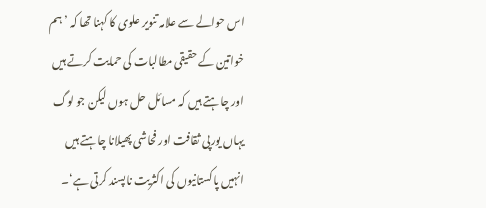اس حوالے سے علامہ تنویر علوی کا کہنا تھا کہ ’ہم خواتین کے حقیقی مطالبات کی حمایت کرتے ہیں اور چاہتے ہیں کہ مسائل حل ہوں لیکن جو لوگ یہاں یورپی ثقافت اور فحاشی پھیلانا چاہتے ہیں انہیں پاکستانیوں کی اکثریت ناپسند کرتی ہے‘۔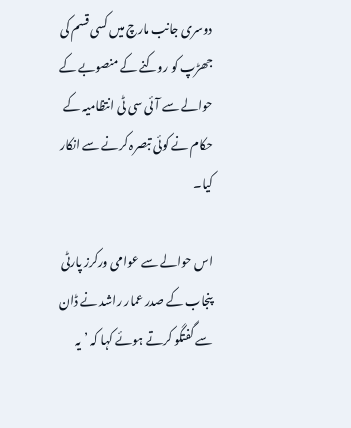دوسری جانب مارچ میں کسی قسم کی جھڑپ کو روکنے کے منصوبے کے حوالے سے آئی سی ٹی انتظامیہ کے حکام نے کوئی تبصرہ کرنے سے انکار کیا۔

اس حوالے سے عوامی ورکرز پارٹی پنجاب کے صدر عمار راشد نے ڈان سے گفتگو کرتے ہوئے کہا کہ ’یہ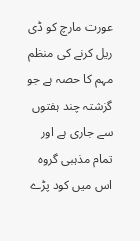عورت مارچ کو ڈی ریل کرنے کی منظم مہم کا حصہ ہے جو گزشتہ چند ہفتوں سے جاری ہے اور تمام مذہبی گروہ اس میں کود پڑے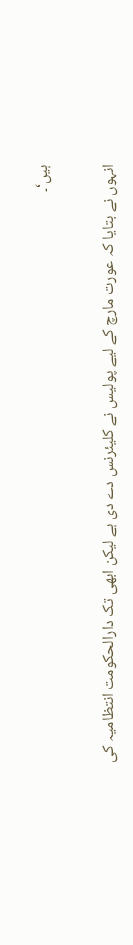ہیں‘۔

انہوں نے بتایا کہ عورت مارچ کے لیے پولیس نے کلیئرنس دے دی ہے لیکن ابھی تک دارالحکومت انتظامیہ کی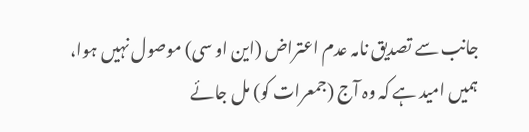جانب سے تصدیق نامہ عدم اعتراض (این او سی) موصول نہیں ہوا، ہمیں امید ہے کہ وہ آج (جمعرات کو) مل جائے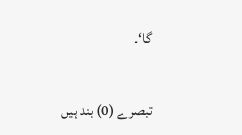گا‘۔

تبصرے (0) بند ہیں